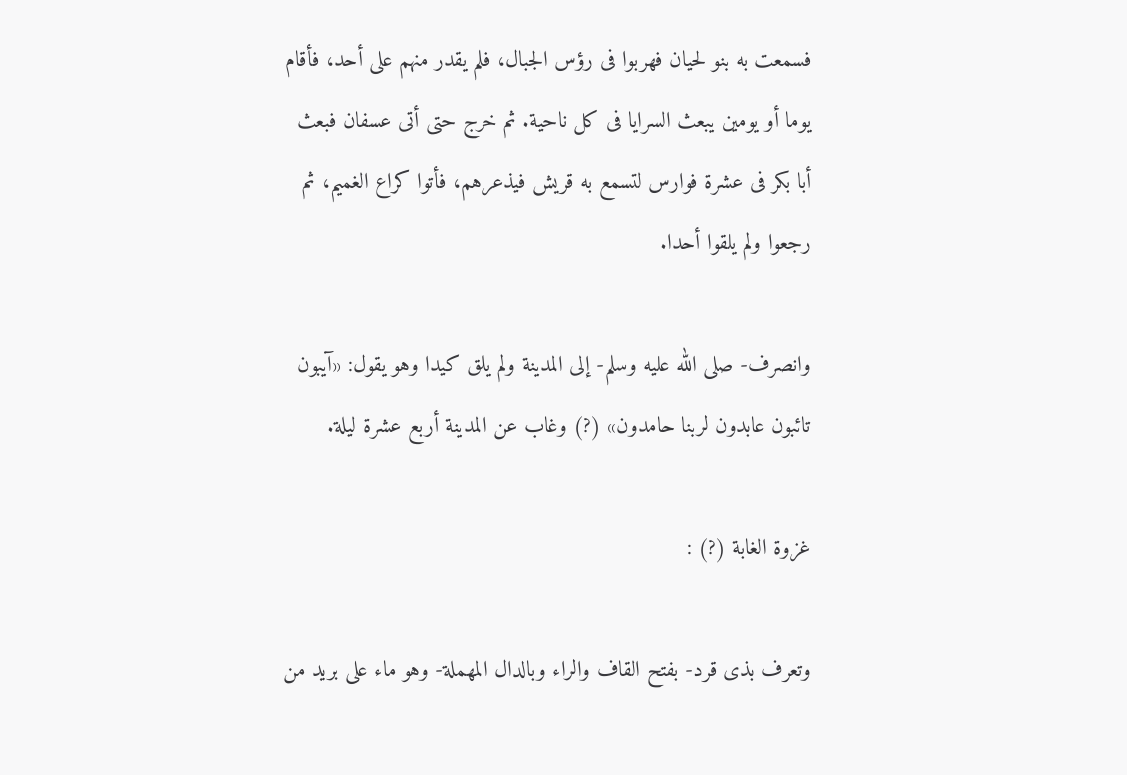فسمعت به بنو لحيان فهربوا فى رؤس الجبال، فلم يقدر منهم على أحد، فأقام يوما أو يومين يبعث السرايا فى كل ناحية. ثم خرج حتى أتى عسفان فبعث أبا بكر فى عشرة فوارس لتسمع به قريش فيذعرهم، فأتوا كراع الغميم، ثم رجعوا ولم يلقوا أحدا.

وانصرف- صلى الله عليه وسلم- إلى المدينة ولم يلق كيدا وهو يقول: «آيبون تائبون عابدون لربنا حامدون» (?) وغاب عن المدينة أربع عشرة ليلة.

غزوة الغابة (?) :

وتعرف بذى قرد- بفتح القاف والراء وبالدال المهملة- وهو ماء على بريد من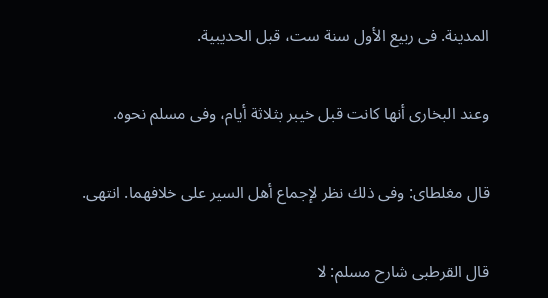المدينة. فى ربيع الأول سنة ست، قبل الحديبية.

وعند البخارى أنها كانت قبل خيبر بثلاثة أيام، وفى مسلم نحوه.

قال مغلطاى: وفى ذلك نظر لإجماع أهل السير على خلافهما. انتهى.

قال القرطبى شارح مسلم: لا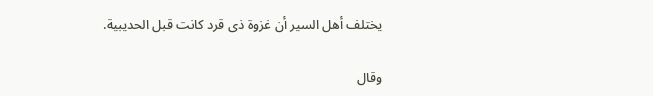يختلف أهل السير أن غزوة ذى قرد كانت قبل الحديبية.

وقال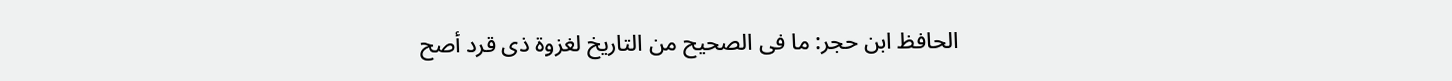الحافظ ابن حجر: ما فى الصحيح من التاريخ لغزوة ذى قرد أصح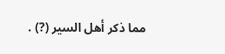مما ذكر أهل السير (?) .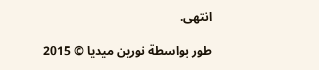انتهى.

طور بواسطة نورين ميديا © 2015